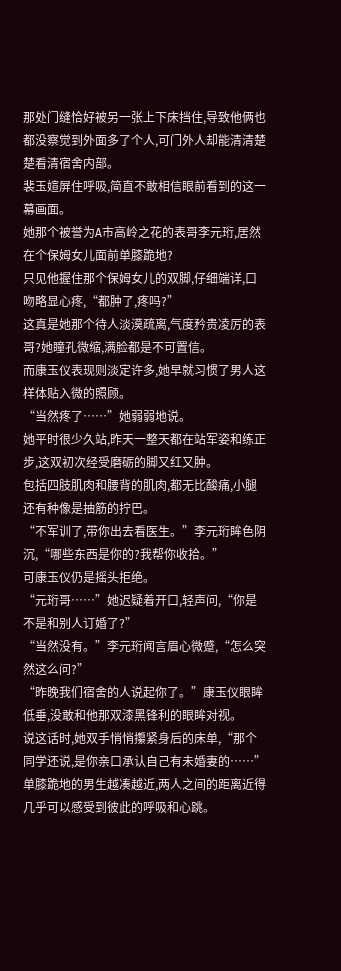那处门缝恰好被另一张上下床挡住,导致他俩也都没察觉到外面多了个人,可门外人却能清清楚楚看清宿舍内部。
裴玉媗屏住呼吸,简直不敢相信眼前看到的这一幕画面。
她那个被誉为A市高岭之花的表哥李元珩,居然在个保姆女儿面前单膝跪地?
只见他握住那个保姆女儿的双脚,仔细端详,口吻略显心疼,“都肿了,疼吗?”
这真是她那个待人淡漠疏离,气度矜贵凌厉的表哥?她瞳孔微缩,满脸都是不可置信。
而康玉仪表现则淡定许多,她早就习惯了男人这样体贴入微的照顾。
“当然疼了……”她弱弱地说。
她平时很少久站,昨天一整天都在站军姿和练正步,这双初次经受磨砺的脚又红又肿。
包括四肢肌肉和腰背的肌肉,都无比酸痛,小腿还有种像是抽筋的拧巴。
“不军训了,带你出去看医生。”李元珩眸色阴沉,“哪些东西是你的?我帮你收拾。”
可康玉仪仍是摇头拒绝。
“元珩哥……”她迟疑着开口,轻声问,“你是不是和别人订婚了?”
“当然没有。”李元珩闻言眉心微蹙,“怎么突然这么问?”
“昨晚我们宿舍的人说起你了。”康玉仪眼眸低垂,没敢和他那双漆黑锋利的眼眸对视。
说这话时,她双手悄悄攥紧身后的床单,“那个同学还说,是你亲口承认自己有未婚妻的……”
单膝跪地的男生越凑越近,两人之间的距离近得几乎可以感受到彼此的呼吸和心跳。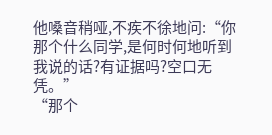他嗓音稍哑,不疾不徐地问:“你那个什么同学,是何时何地听到我说的话?有证据吗?空口无凭。”
“那个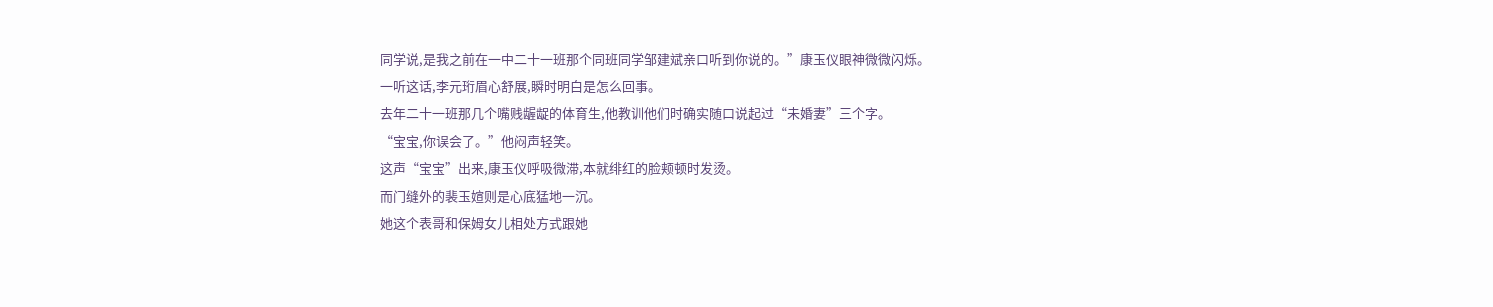同学说,是我之前在一中二十一班那个同班同学邹建斌亲口听到你说的。”康玉仪眼神微微闪烁。
一听这话,李元珩眉心舒展,瞬时明白是怎么回事。
去年二十一班那几个嘴贱龌龊的体育生,他教训他们时确实随口说起过“未婚妻”三个字。
“宝宝,你误会了。”他闷声轻笑。
这声“宝宝”出来,康玉仪呼吸微滞,本就绯红的脸颊顿时发烫。
而门缝外的裴玉媗则是心底猛地一沉。
她这个表哥和保姆女儿相处方式跟她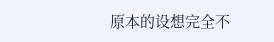原本的设想完全不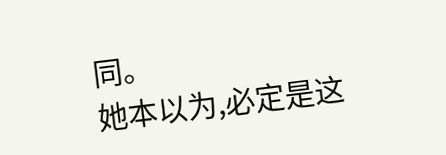同。
她本以为,必定是这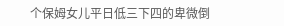个保姆女儿平日低三下四的卑微倒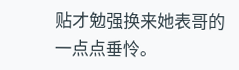贴才勉强换来她表哥的一点点垂怜。